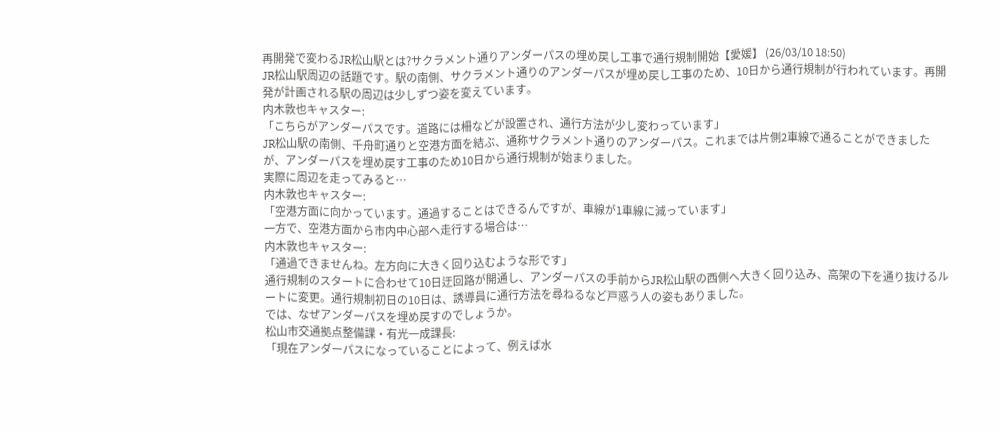再開発で変わるJR松山駅とは?サクラメント通りアンダーパスの埋め戻し工事で通行規制開始【愛媛】 (26/03/10 18:50)
JR松山駅周辺の話題です。駅の南側、サクラメント通りのアンダーパスが埋め戻し工事のため、10日から通行規制が行われています。再開発が計画される駅の周辺は少しずつ姿を変えています。
内木敦也キャスター:
「こちらがアンダーパスです。道路には柵などが設置され、通行方法が少し変わっています」
JR松山駅の南側、千舟町通りと空港方面を結ぶ、通称サクラメント通りのアンダーパス。これまでは片側2車線で通ることができましたが、アンダーパスを埋め戻す工事のため10日から通行規制が始まりました。
実際に周辺を走ってみると…
内木敦也キャスター:
「空港方面に向かっています。通過することはできるんですが、車線が1車線に減っています」
一方で、空港方面から市内中心部へ走行する場合は…
内木敦也キャスター:
「通過できませんね。左方向に大きく回り込むような形です」
通行規制のスタートに合わせて10日迂回路が開通し、アンダーパスの手前からJR松山駅の西側へ大きく回り込み、高架の下を通り抜けるルートに変更。通行規制初日の10日は、誘導員に通行方法を尋ねるなど戸惑う人の姿もありました。
では、なぜアンダーパスを埋め戻すのでしょうか。
松山市交通拠点整備課・有光一成課長:
「現在アンダーパスになっていることによって、例えば水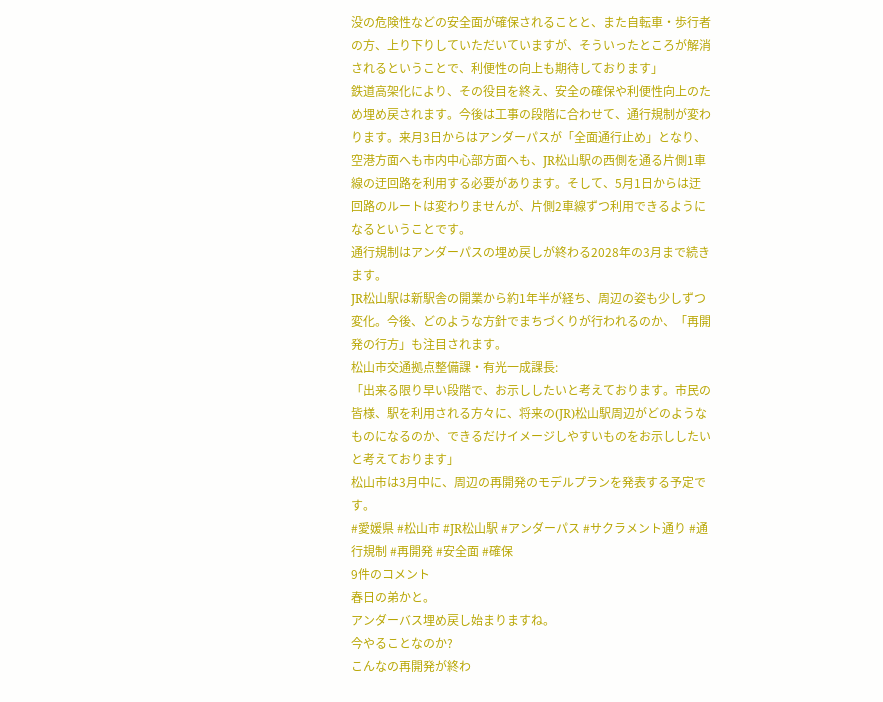没の危険性などの安全面が確保されることと、また自転車・歩行者の方、上り下りしていただいていますが、そういったところが解消されるということで、利便性の向上も期待しております」
鉄道高架化により、その役目を終え、安全の確保や利便性向上のため埋め戻されます。今後は工事の段階に合わせて、通行規制が変わります。来月3日からはアンダーパスが「全面通行止め」となり、空港方面へも市内中心部方面へも、JR松山駅の西側を通る片側1車線の迂回路を利用する必要があります。そして、5月1日からは迂回路のルートは変わりませんが、片側2車線ずつ利用できるようになるということです。
通行規制はアンダーパスの埋め戻しが終わる2028年の3月まで続きます。
JR松山駅は新駅舎の開業から約1年半が経ち、周辺の姿も少しずつ変化。今後、どのような方針でまちづくりが行われるのか、「再開発の行方」も注目されます。
松山市交通拠点整備課・有光一成課長:
「出来る限り早い段階で、お示ししたいと考えております。市民の皆様、駅を利用される方々に、将来の(JR)松山駅周辺がどのようなものになるのか、できるだけイメージしやすいものをお示ししたいと考えております」
松山市は3月中に、周辺の再開発のモデルプランを発表する予定です。
#愛媛県 #松山市 #JR松山駅 #アンダーパス #サクラメント通り #通行規制 #再開発 #安全面 #確保
9件のコメント
春日の弟かと。
アンダーバス埋め戻し始まりますね。
今やることなのか?
こんなの再開発が終わ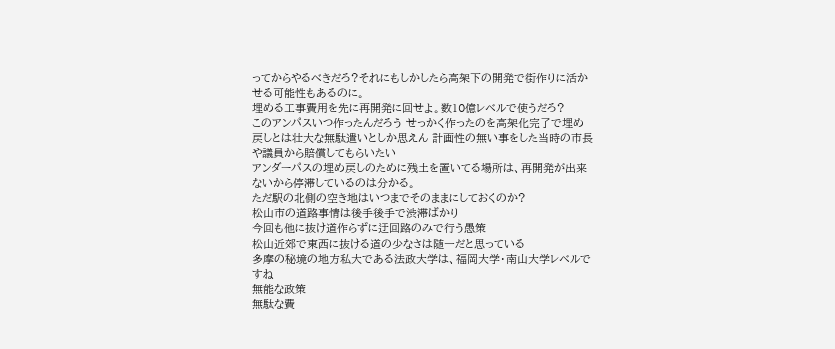ってからやるべきだろ?それにもしかしたら高架下の開発で街作りに活かせる可能性もあるのに。
埋める工事費用を先に再開発に回せよ。数10億レベルで使うだろ?
このアンパスいつ作ったんだろう せっかく作ったのを高架化完了で埋め戻しとは壮大な無駄遣いとしか思えん 計画性の無い事をした当時の市長や議員から賠償してもらいたい
アンダーパスの埋め戻しのために残土を置いてる場所は、再開発が出来ないから停滞しているのは分かる。
ただ駅の北側の空き地はいつまでそのままにしておくのか?
松山市の道路事情は後手後手で渋滞ばかり
今回も他に抜け道作らずに迂回路のみで行う愚策
松山近郊で東西に抜ける道の少なさは随一だと思っている
多摩の秘境の地方私大である法政大学は、福岡大学・南山大学レベルですね
無能な政策
無駄な費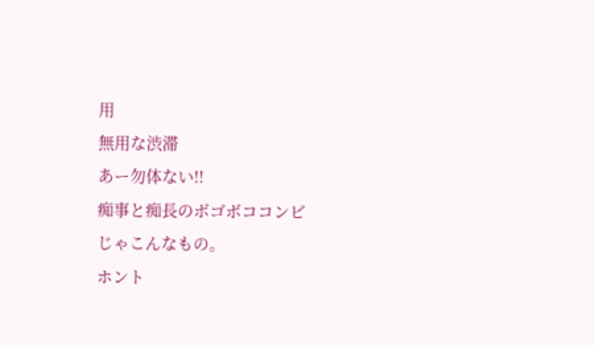用
無用な渋滞
あー勿体ない!!
痴事と痴長のボゴボココンビ
じゃこんなもの。
ホント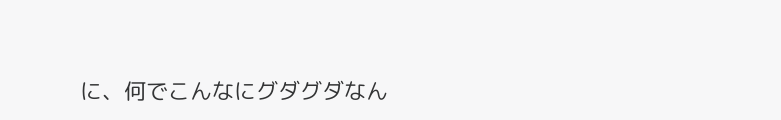に、何でこんなにグダグダなん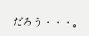だろう・・・。